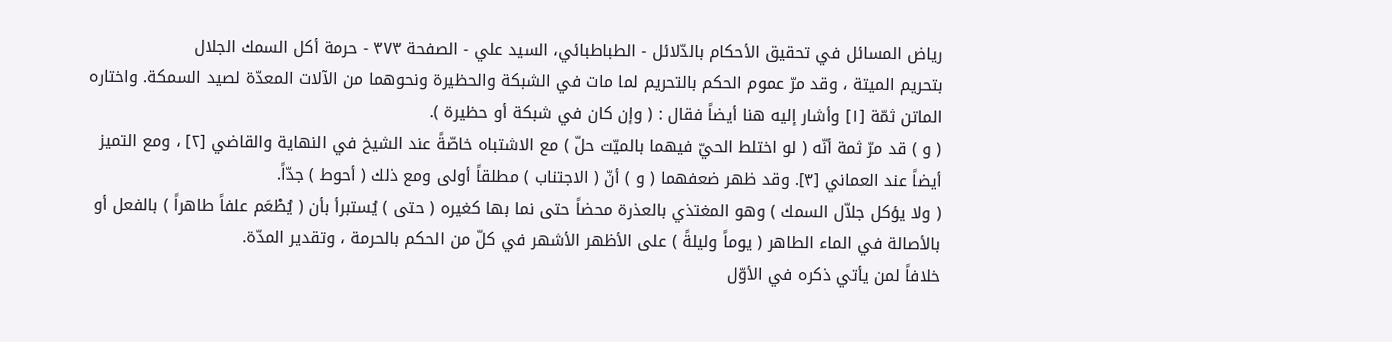رياض المسائل في تحقيق الأحكام بالدّلائل - الطباطبائي، السيد علي - الصفحة ٣٧٣ - حرمة أكل السمك الجلال
بتحريم الميتة ، وقد مرّ عموم الحكم بالتحريم لما مات في الشبكة والحظيرة ونحوهما من الآلات المعدّة لصيد السمكة. واختاره الماتن ثمّة [١] وأشار إليه هنا أيضاً فقال : ( وإن كان في شبكة أو حظيرة ).
( و ) قد مرّ ثمة أنّه ( لو اختلط الحيّ فيهما بالميّت حلّ ) مع الاشتباه خاصّةً عند الشيخ في النهاية والقاضي [٢] ، ومع التميز أيضاً عند العماني [٣]. وقد ظهر ضعفهما ( و ) أنّ ( الاجتناب ) مطلقاً أولى ومع ذلك ( أحوط ) جدّاً.
( ولا يؤكل جلاّل السمك ) وهو المغتذي بالعذرة محضاً حتى نما بها كغيره ( حتى ) يُستبرأ بأن ( يُطْعَم علفاً طاهراً ) بالفعل أو بالأصالة في الماء الطاهر ( يوماً وليلةً ) على الأظهر الأشهر في كلّ من الحكم بالحرمة ، وتقدير المدّة.
خلافاً لمن يأتي ذكره في الأوّل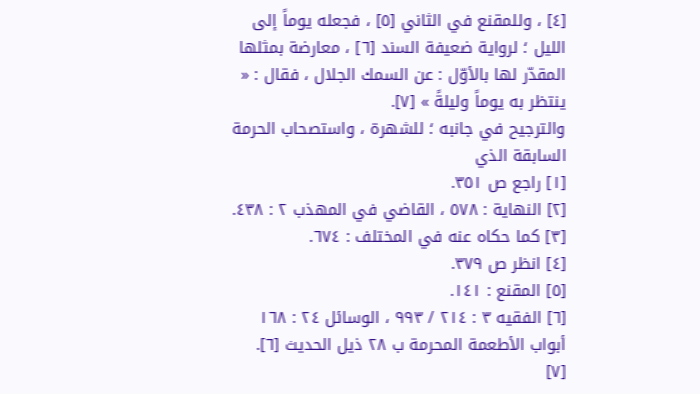[٤] ، وللمقنع في الثاني [٥] ، فجعله يوماً إلى الليل ؛ لرواية ضعيفة السند [٦] ، معارضة بمثلها المقدّر لها بالأوّل : عن السمك الجلال ، فقال : « ينتظر به يوماً وليلةً » [٧].
والترجيح في جانبه ؛ للشهرة ، واستصحاب الحرمة السابقة الذي
[١] راجع ص ٣٥١.
[٢] النهاية : ٥٧٨ ، القاضي في المهذب ٢ : ٤٣٨.
[٣] كما حكاه عنه في المختلف : ٦٧٤.
[٤] انظر ص ٣٧٩.
[٥] المقنع : ١٤١.
[٦] الفقيه ٣ : ٢١٤ / ٩٩٣ ، الوسائل ٢٤ : ١٦٨ أبواب الأطعمة المحرمة ب ٢٨ ذيل الحديث [٦].
[٧]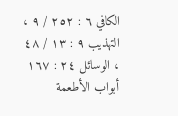الكافي ٦ : ٢٥٢ / ٩ ، التهذيب ٩ : ١٣ / ٤٨ ، الوسائل ٢٤ : ١٦٧ أبواب الأطعمة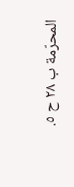المحرّمة ب ٢٨ ح ٥.